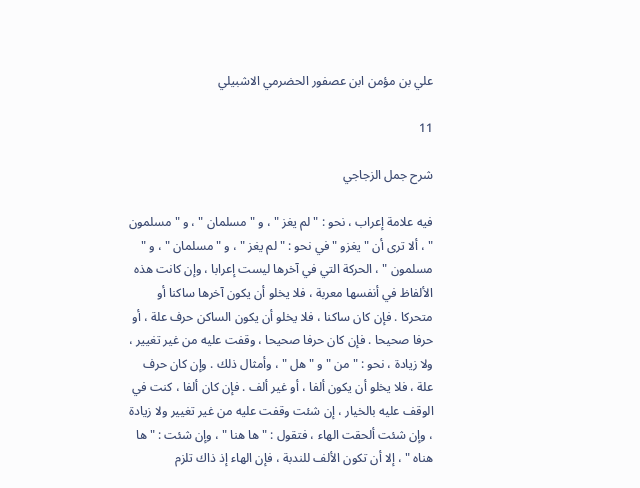علي بن مؤمن ابن عصفور الحضرمي الاشبيلي

11

شرح جمل الزجاجي

فيه علامة إعراب ، نحو : " لم يغز " ، و " مسلمان " ، و " مسلمون " ، ألا ترى أن " يغزو " في نحو : " لم يغز " ، و " مسلمان " ، و " مسلمون " ، الحركة التي في آخرها ليست إعرابا ، وإن كانت هذه الألفاظ في أنفسها معربة ، فلا يخلو أن يكون آخرها ساكنا أو متحركا . فإن كان ساكنا ، فلا يخلو أن يكون الساكن حرف علة ، أو حرفا صحيحا . فإن كان حرفا صحيحا ، وقفت عليه من غير تغيير ، ولا زيادة ، نحو : " من " و " هل " ، وأمثال ذلك . وإن كان حرف علة ، فلا يخلو أن يكون ألفا ، أو غير ألف . فإن كان ألفا ، كنت في الوقف عليه بالخيار ، إن شئت وقفت عليه من غير تغيير ولا زيادة ، وإن شئت ألحقت الهاء ، فتقول : " ها هنا " ، وإن شئت : " ها هناه " ، إلا أن تكون الألف للندبة ، فإن الهاء إذ ذاك تلزم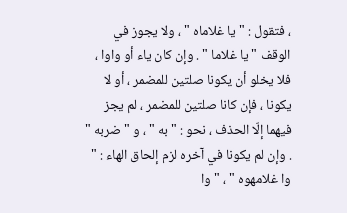، فتقول : " يا غلاماه " ، ولا يجوز في الوقف " يا غلاما " . وإن كان ياء أو واوا ، فلا يخلو أن يكونا صلتين للمضمر ، أو لا يكونا ، فإن كانا صلتين للمضمر ، لم يجز فيهما إلّا الحذف ، نحو : " به " ، و " ضربه " . وإن لم يكونا في آخره لزم إلحاق الهاء : " وا غلامهوه " ، " وا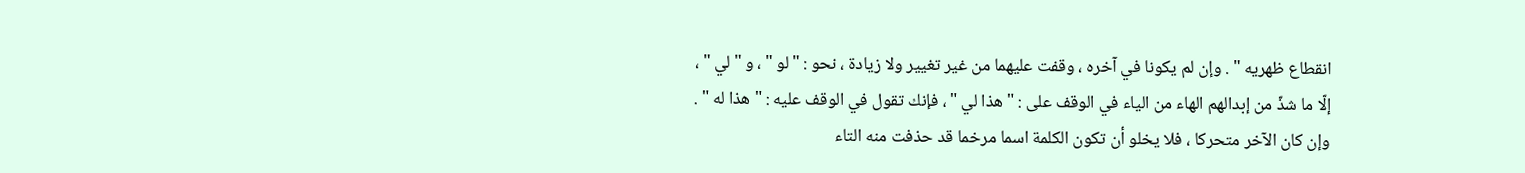انقطاع ظهريه " . وإن لم يكونا في آخره ، وقفت عليهما من غير تغيير ولا زيادة ، نحو : " لو " ، و " لي " ، إلّا ما شذّ من إبدالهم الهاء من الياء في الوقف على : " هذا لي " ، فإنك تقول في الوقف عليه : " هذا له " . وإن كان الآخر متحركا ، فلا يخلو أن تكون الكلمة اسما مرخما قد حذفت منه التاء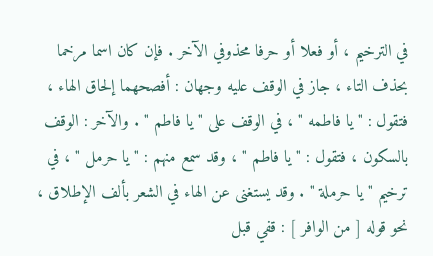في الترخيم ، أو فعلا أو حرفا محذوفي الآخر . فإن كان اسما مرخما بحذف التاء ، جاز في الوقف عليه وجهان : أفصحهما إلحاق الهاء ، فتقول : " يا فاطمه " ، في الوقف على " يا فاطم " . والآخر : الوقف بالسكون ، فتقول : " يا فاطم " ، وقد سمع منهم : " يا حرمل " ، في ترخيم " يا حرملة " . وقد يستغنى عن الهاء في الشعر بألف الإطلاق ، نحو قوله [ من الوافر ] : قفي قبل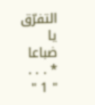التفرّق يا ضباعا * . . . " 1 "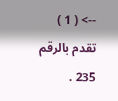--> ( 1 ) تقدم بالرقم 235 .